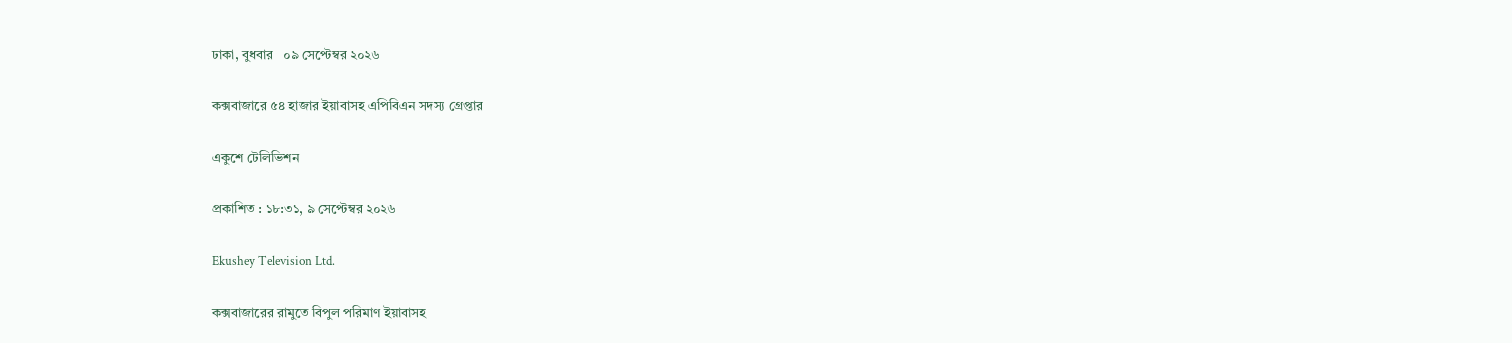ঢাকা, বুধবার   ০৯ সেপ্টেম্বর ২০২৬

কক্সবাজারে ৫৪ হাজার ইয়াবাসহ এপিবিএন সদস্য গ্রেপ্তার

একুশে টেলিভিশন

প্রকাশিত : ১৮:৩১, ৯ সেপ্টেম্বর ২০২৬

Ekushey Television Ltd.

কক্সবাজারের রামুতে বিপুল পরিমাণ ইয়াবাসহ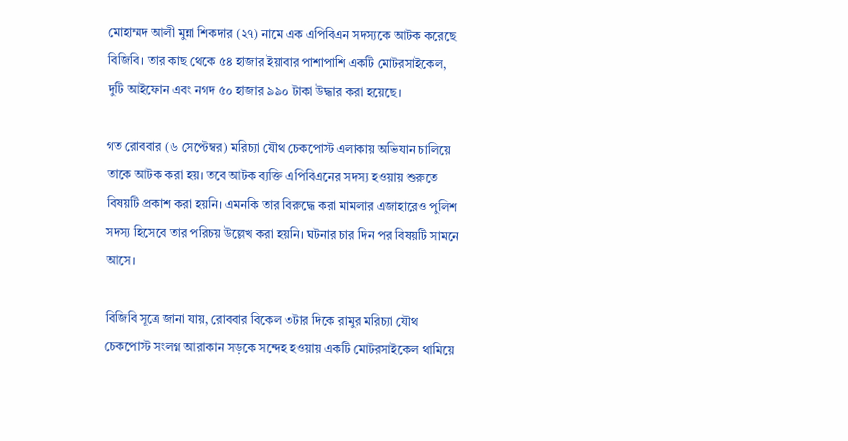মোহাম্মদ আলী মুন্না শিকদার (২৭) নামে এক এপিবিএন সদস্যকে আটক করেছে বিজিবি। তার কাছ থেকে ৫৪ হাজার ইয়াবার পাশাপাশি একটি মোটরসাইকেল, দুটি আইফোন এবং নগদ ৫০ হাজার ৯৯০ টাকা উদ্ধার করা হয়েছে।

গত রোববার (৬ সেপ্টেম্বর) মরিচ্যা যৌথ চেকপোস্ট এলাকায় অভিযান চালিয়ে তাকে আটক করা হয়। তবে আটক ব্যক্তি এপিবিএনের সদস্য হওয়ায় শুরুতে বিষয়টি প্রকাশ করা হয়নি। এমনকি তার বিরুদ্ধে করা মামলার এজাহারেও পুলিশ সদস্য হিসেবে তার পরিচয় উল্লেখ করা হয়নি। ঘটনার চার দিন পর বিষয়টি সামনে আসে।

বিজিবি সূত্রে জানা যায়, রোববার বিকেল ৩টার দিকে রামুর মরিচ্যা যৌথ চেকপোস্ট সংলগ্ন আরাকান সড়কে সন্দেহ হওয়ায় একটি মোটরসাইকেল থামিয়ে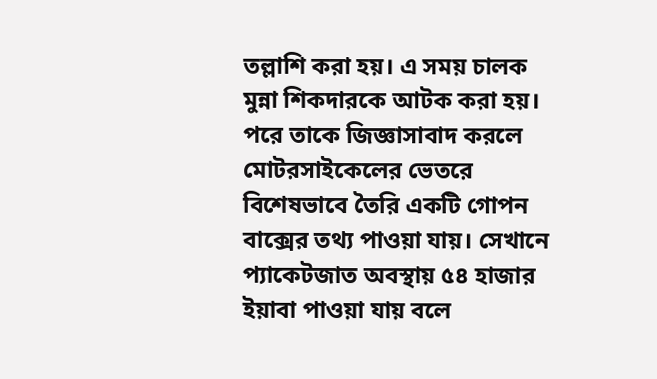তল্লাশি করা হয়। এ সময় চালক মুন্না শিকদারকে আটক করা হয়। পরে তাকে জিজ্ঞাসাবাদ করলে মোটরসাইকেলের ভেতরে বিশেষভাবে তৈরি একটি গোপন বাক্সের তথ্য পাওয়া যায়। সেখানে প্যাকেটজাত অবস্থায় ৫৪ হাজার ইয়াবা পাওয়া যায় বলে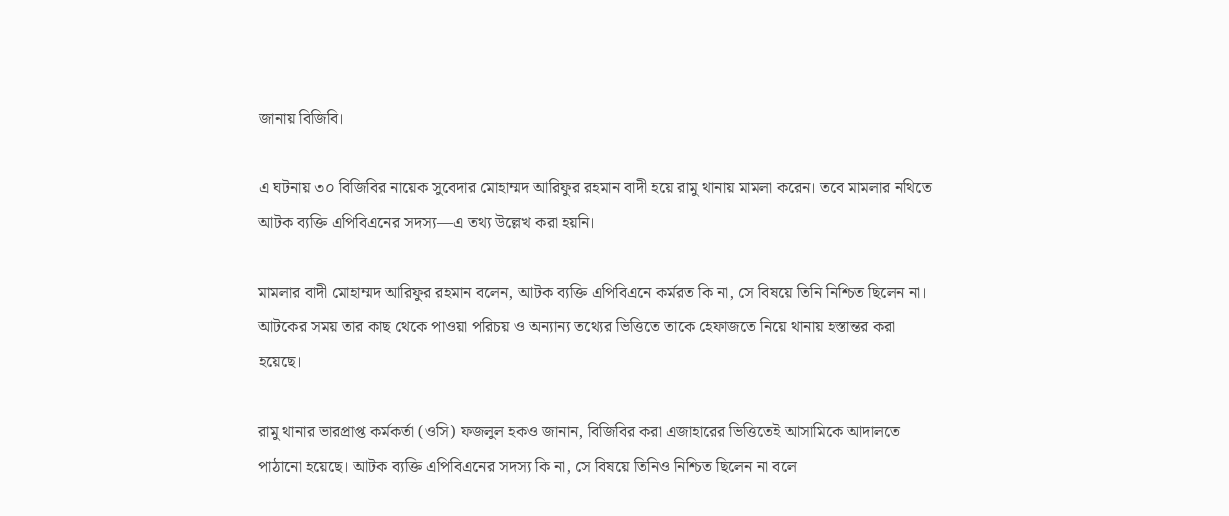জানায় বিজিবি।

এ ঘটনায় ৩০ বিজিবির নায়েক সুবেদার মোহাম্মদ আরিফুর রহমান বাদী হয়ে রামু থানায় মামলা করেন। তবে মামলার নথিতে আটক ব্যক্তি এপিবিএনের সদস্য—এ তথ্য উল্লেখ করা হয়নি।

মামলার বাদী মোহাম্মদ আরিফুর রহমান বলেন, আটক ব্যক্তি এপিবিএনে কর্মরত কি না, সে বিষয়ে তিনি নিশ্চিত ছিলেন না। আটকের সময় তার কাছ থেকে পাওয়া পরিচয় ও অন্যান্য তথ্যের ভিত্তিতে তাকে হেফাজতে নিয়ে থানায় হস্তান্তর করা হয়েছে।

রামু থানার ভারপ্রাপ্ত কর্মকর্তা (ওসি) ফজলুল হকও জানান, বিজিবির করা এজাহারের ভিত্তিতেই আসামিকে আদালতে পাঠানো হয়েছে। আটক ব্যক্তি এপিবিএনের সদস্য কি না, সে বিষয়ে তিনিও নিশ্চিত ছিলেন না বলে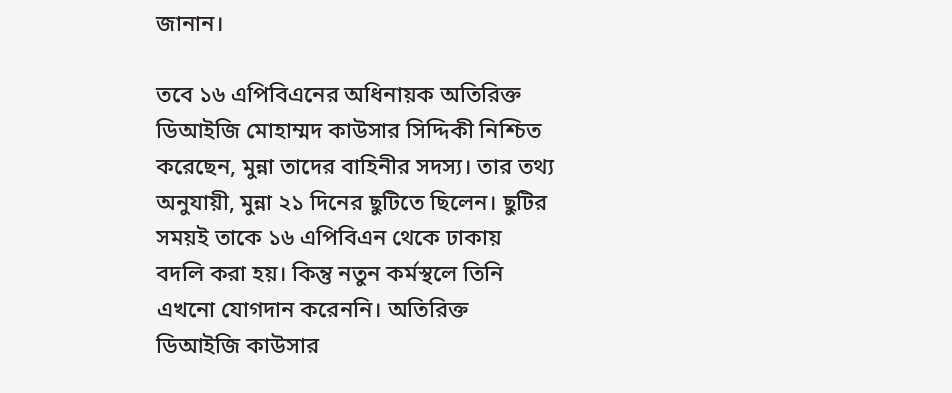জানান।

তবে ১৬ এপিবিএনের অধিনায়ক অতিরিক্ত ডিআইজি মোহাম্মদ কাউসার সিদ্দিকী নিশ্চিত করেছেন, মুন্না তাদের বাহিনীর সদস্য। তার তথ্য অনুযায়ী, মুন্না ২১ দিনের ছুটিতে ছিলেন। ছুটির সময়ই তাকে ১৬ এপিবিএন থেকে ঢাকায় বদলি করা হয়। কিন্তু নতুন কর্মস্থলে তিনি এখনো যোগদান করেননি। অতিরিক্ত ডিআইজি কাউসার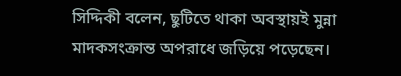সিদ্দিকী বলেন, ছুটিতে থাকা অবস্থায়ই মুন্না মাদকসংক্রান্ত অপরাধে জড়িয়ে পড়েছেন।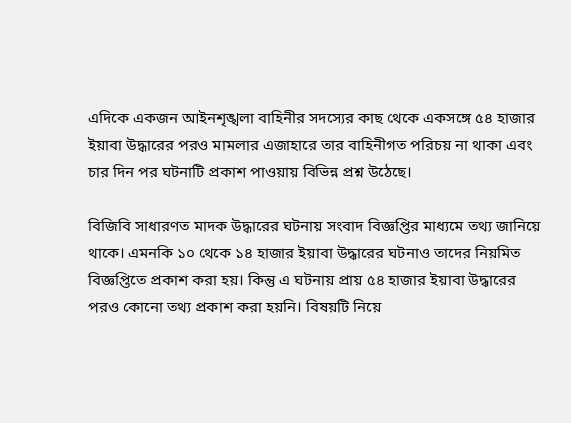এদিকে একজন আইনশৃঙ্খলা বাহিনীর সদস্যের কাছ থেকে একসঙ্গে ৫৪ হাজার ইয়াবা উদ্ধারের পরও মামলার এজাহারে তার বাহিনীগত পরিচয় না থাকা এবং চার দিন পর ঘটনাটি প্রকাশ পাওয়ায় বিভিন্ন প্রশ্ন উঠেছে।

বিজিবি সাধারণত মাদক উদ্ধারের ঘটনায় সংবাদ বিজ্ঞপ্তির মাধ্যমে তথ্য জানিয়ে থাকে। এমনকি ১০ থেকে ১৪ হাজার ইয়াবা উদ্ধারের ঘটনাও তাদের নিয়মিত বিজ্ঞপ্তিতে প্রকাশ করা হয়। কিন্তু এ ঘটনায় প্রায় ৫৪ হাজার ইয়াবা উদ্ধারের পরও কোনো তথ্য প্রকাশ করা হয়নি। বিষয়টি নিয়ে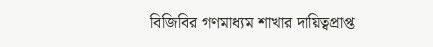বিজিবির গণমাধ্যম শাখার দায়িত্বপ্রাপ্ত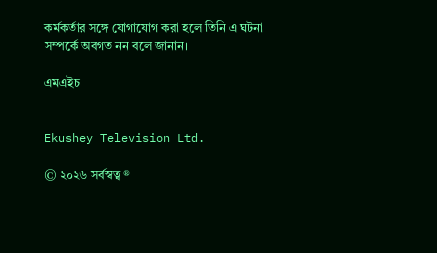কর্মকর্তার সঙ্গে যোগাযোগ করা হলে তিনি এ ঘটনা সম্পর্কে অবগত নন বলে জানান।

এমএইচ


Ekushey Television Ltd.

© ২০২৬ সর্বস্বত্ব ®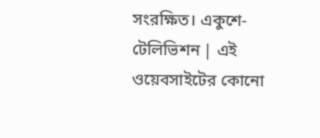সংরক্ষিত। একুশে-টেলিভিশন | এই ওয়েবসাইটের কোনো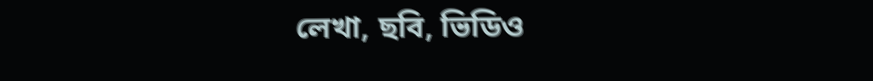লেখা, ছবি, ভিডিও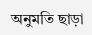অনুমতি ছাড়া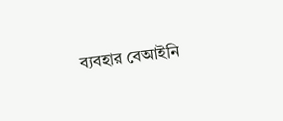ব্যবহার বেআইনি